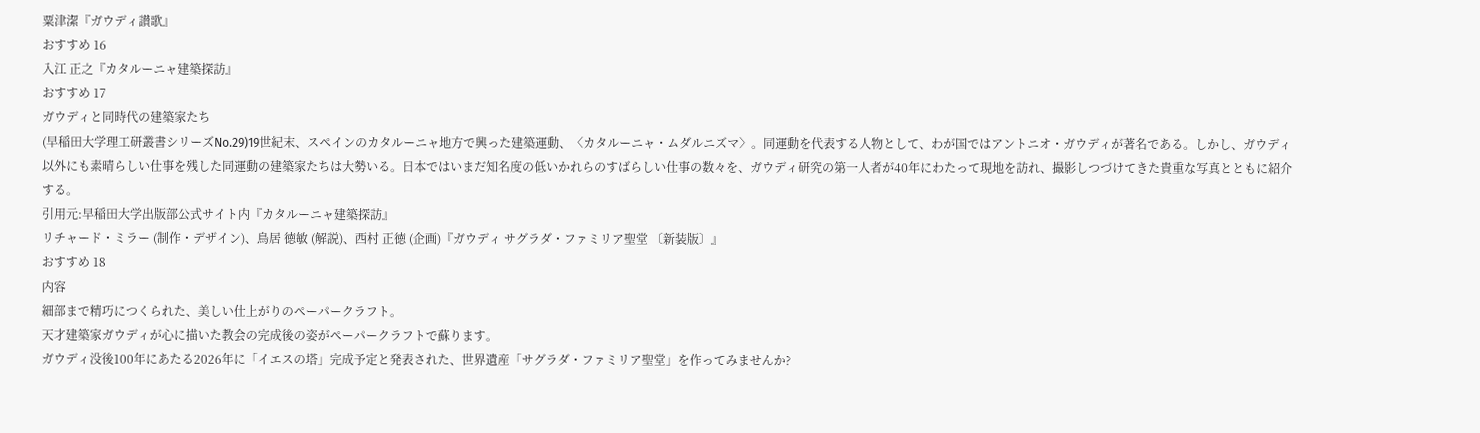粟津潔『ガウディ讃歌』
おすすめ 16
入江 正之『カタルーニャ建築探訪』
おすすめ 17
ガウディと同時代の建築家たち
(早稲田大学理工研叢書シリーズNo.29)19世紀末、スペインのカタルーニャ地方で興った建築運動、〈カタルーニャ・ムダルニズマ〉。同運動を代表する人物として、わが国ではアントニオ・ガウディが著名である。しかし、ガウディ以外にも素晴らしい仕事を残した同運動の建築家たちは大勢いる。日本ではいまだ知名度の低いかれらのすばらしい仕事の数々を、ガウディ研究の第一人者が40年にわたって現地を訪れ、撮影しつづけてきた貴重な写真とともに紹介する。
引用元:早稲田大学出版部公式サイト内『カタルーニャ建築探訪』
リチャード・ミラー (制作・デザイン)、鳥居 徳敏 (解説)、西村 正徳 (企画)『ガウディ サグラダ・ファミリア聖堂 〔新装版〕』
おすすめ 18
内容
細部まで精巧につくられた、美しい仕上がりのペーパークラフト。
天才建築家ガウディが心に描いた教会の完成後の姿がペーパークラフトで蘇ります。
ガウディ没後100年にあたる2026年に「イエスの塔」完成予定と発表された、世界遺産「サグラダ・ファミリア聖堂」を作ってみませんか?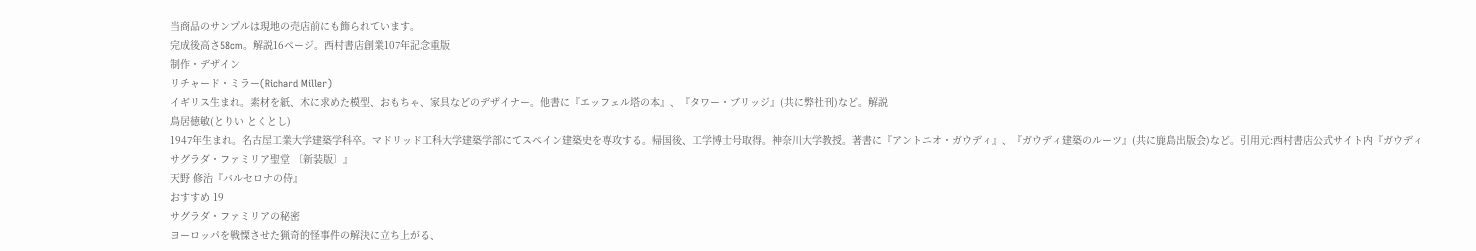当商品のサンプルは現地の売店前にも飾られています。
完成後高さ58cm。解説16ページ。西村書店創業107年記念重版
制作・デザイン
リチャード・ミラー(Richard Miller)
イギリス生まれ。素材を紙、木に求めた模型、おもちゃ、家具などのデザイナー。他書に『エッフェル塔の本』、『タワー・ブリッジ』(共に弊社刊)など。解説
鳥居徳敏(とりい とくとし)
1947年生まれ。名古屋工業大学建築学科卒。マドリッド工科大学建築学部にてスペイン建築史を専攻する。帰国後、工学博士号取得。神奈川大学教授。著書に『アントニオ・ガウディ』、『ガウディ建築のルーツ』(共に鹿島出版会)など。引用元:西村書店公式サイト内『ガウディ サグラダ・ファミリア聖堂 〔新装版〕』
天野 修治『バルセロナの侍』
おすすめ 19
サグラダ・ファミリアの秘密
ヨーロッパを戦慄させた猟奇的怪事件の解決に立ち上がる、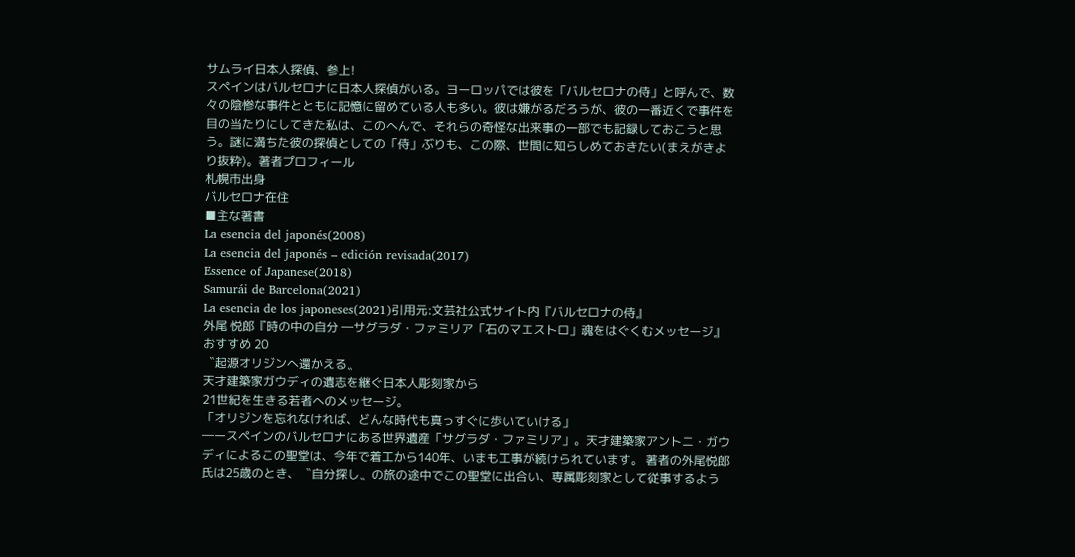サムライ日本人探偵、参上!
スペインはバルセロナに日本人探偵がいる。ヨーロッパでは彼を「バルセロナの侍」と呼んで、数々の陰惨な事件とともに記憶に留めている人も多い。彼は嫌がるだろうが、彼の一番近くで事件を目の当たりにしてきた私は、このへんで、それらの奇怪な出来事の一部でも記録しておこうと思う。謎に満ちた彼の探偵としての「侍」ぶりも、この際、世間に知らしめておきたい(まえがきより抜粋)。著者プロフィール
札幌市出身
バルセロナ在住
■主な著書
La esencia del japonés(2008)
La esencia del japonés – edición revisada(2017)
Essence of Japanese(2018)
Samurái de Barcelona(2021)
La esencia de los japoneses(2021)引用元:文芸社公式サイト内『バルセロナの侍』
外尾 悦郎『時の中の自分 ―サグラダ・ファミリア「石のマエストロ」魂をはぐくむメッセージ』
おすすめ 20
〝起源オリジンへ還かえる〟
天才建築家ガウディの遺志を継ぐ日本人彫刻家から
21世紀を生きる若者へのメッセージ。
「オリジンを忘れなければ、どんな時代も真っすぐに歩いていける」
―ースペインのバルセロナにある世界遺産「サグラダ・ファミリア」。天才建築家アントニ・ガウディによるこの聖堂は、今年で着工から140年、いまも工事が続けられています。 著者の外尾悦郎氏は25歳のとき、〝自分探し〟の旅の途中でこの聖堂に出合い、専属彫刻家として従事するよう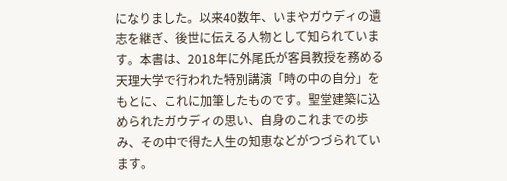になりました。以来40数年、いまやガウディの遺志を継ぎ、後世に伝える人物として知られています。本書は、2018年に外尾氏が客員教授を務める天理大学で行われた特別講演「時の中の自分」をもとに、これに加筆したものです。聖堂建築に込められたガウディの思い、自身のこれまでの歩み、その中で得た人生の知恵などがつづられています。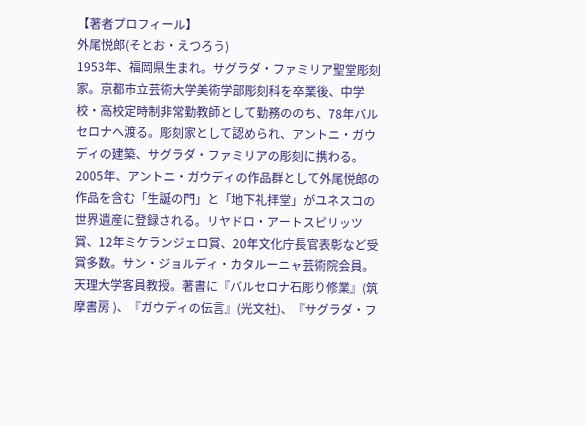【著者プロフィール】
外尾悦郎(そとお・えつろう)
1953年、福岡県生まれ。サグラダ・ファミリア聖堂彫刻家。京都市立芸術大学美術学部彫刻科を卒業後、中学校・高校定時制非常勤教師として勤務ののち、78年バルセロナへ渡る。彫刻家として認められ、アントニ・ガウディの建築、サグラダ・ファミリアの彫刻に携わる。2005年、アントニ・ガウディの作品群として外尾悦郎の作品を含む「生誕の門」と「地下礼拝堂」がユネスコの世界遺産に登録される。リヤドロ・アートスピリッツ賞、12年ミケランジェロ賞、20年文化庁長官表彰など受賞多数。サン・ジョルディ・カタルーニャ芸術院会員。天理大学客員教授。著書に『バルセロナ石彫り修業』(筑摩書房 )、『ガウディの伝言』(光文社)、『サグラダ・フ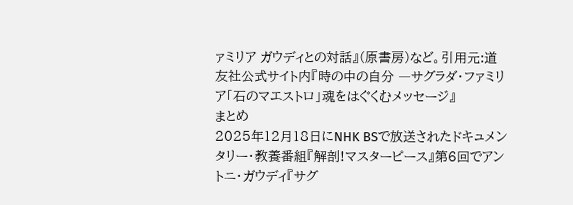ァミリア ガウディとの対話』(原書房)など。引用元:道友社公式サイト内『時の中の自分 ―サグラダ・ファミリア「石のマエストロ」魂をはぐくむメッセージ』
まとめ
2025年12月18日にNHK BSで放送されたドキュメンタリー・教養番組『解剖!マスターピース』第6回でアントニ・ガウディ『サグ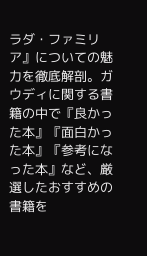ラダ・ファミリア』についての魅力を徹底解剖。ガウディに関する書籍の中で『良かった本』『面白かった本』『参考になった本』など、厳選したおすすめの書籍を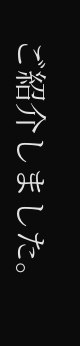ご紹介しました。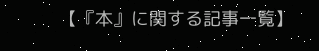【『本』に関する記事一覧】